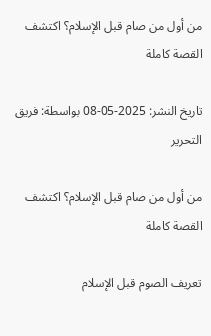من أول من صام قبل الإسلام؟ اكتشف القصة كاملة

تاريخ النشر: 2025-05-08 بواسطة: فريق التحرير

من أول من صام قبل الإسلام؟ اكتشف القصة كاملة

تعريف الصوم قبل الإسلام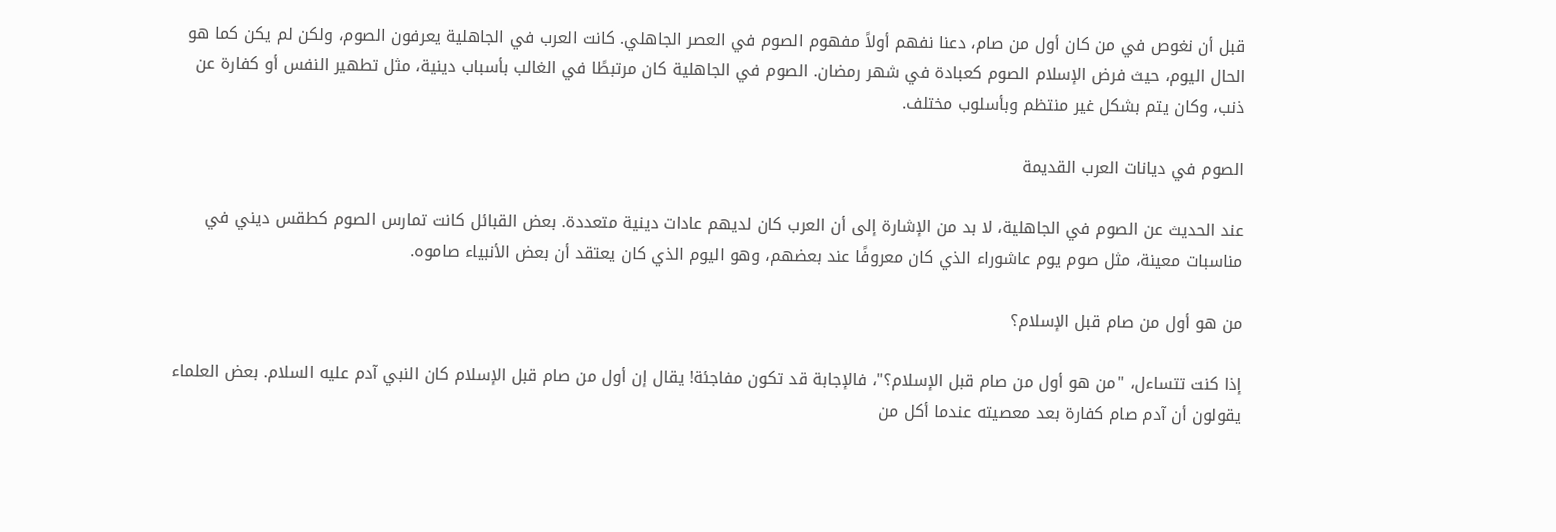قبل أن نغوص في من كان أول من صام، دعنا نفهم أولاً مفهوم الصوم في العصر الجاهلي. كانت العرب في الجاهلية يعرفون الصوم، ولكن لم يكن كما هو الحال اليوم، حيث فرض الإسلام الصوم كعبادة في شهر رمضان. الصوم في الجاهلية كان مرتبطًا في الغالب بأسباب دينية، مثل تطهير النفس أو كفارة عن ذنب، وكان يتم بشكل غير منتظم وبأسلوب مختلف.

الصوم في ديانات العرب القديمة

عند الحديث عن الصوم في الجاهلية، لا بد من الإشارة إلى أن العرب كان لديهم عادات دينية متعددة. بعض القبائل كانت تمارس الصوم كطقس ديني في مناسبات معينة، مثل صوم يوم عاشوراء الذي كان معروفًا عند بعضهم، وهو اليوم الذي كان يعتقد أن بعض الأنبياء صاموه.

من هو أول من صام قبل الإسلام؟

إذا كنت تتساءل، "من هو أول من صام قبل الإسلام؟"، فالإجابة قد تكون مفاجئة! يقال إن أول من صام قبل الإسلام كان النبي آدم عليه السلام. بعض العلماء يقولون أن آدم صام كفارة بعد معصيته عندما أكل من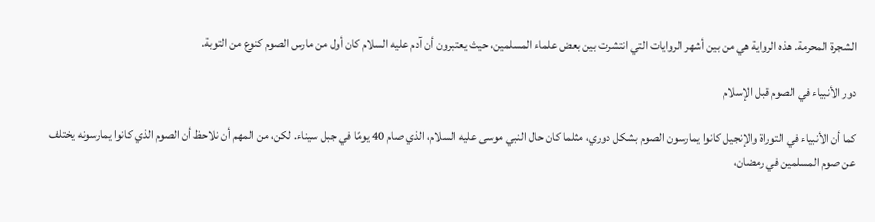الشجرة المحرمة. هذه الرواية هي من بين أشهر الروايات التي انتشرت بين بعض علماء المسلمين، حيث يعتبرون أن آدم عليه السلام كان أول من مارس الصوم كنوع من التوبة.

دور الأنبياء في الصوم قبل الإسلام

كما أن الأنبياء في التوراة والإنجيل كانوا يمارسون الصوم بشكل دوري، مثلما كان حال النبي موسى عليه السلام، الذي صام 40 يومًا في جبل سيناء. لكن، من المهم أن نلاحظ أن الصوم الذي كانوا يمارسونه يختلف عن صوم المسلمين في رمضان،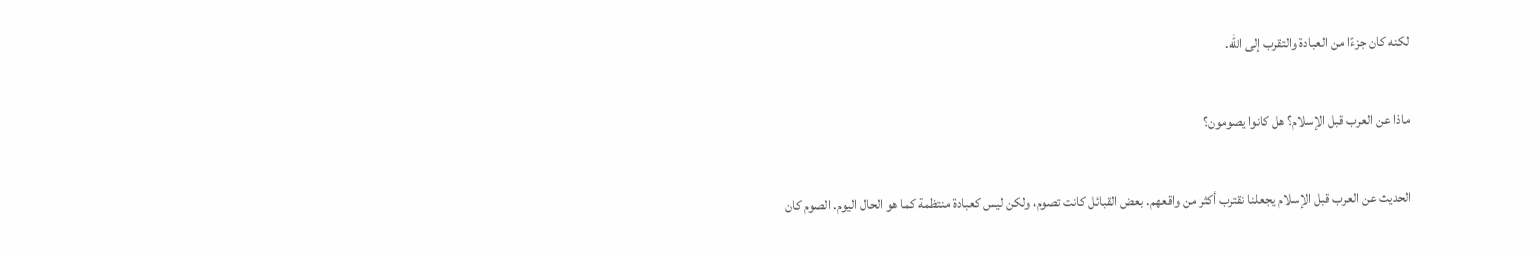لكنه كان جزءًا من العبادة والتقرب إلى الله.

ماذا عن العرب قبل الإسلام؟ هل كانوا يصومون؟

الحديث عن العرب قبل الإسلام يجعلنا نقترب أكثر من واقعهم. بعض القبائل كانت تصوم، ولكن ليس كعبادة منتظمة كما هو الحال اليوم. الصوم كان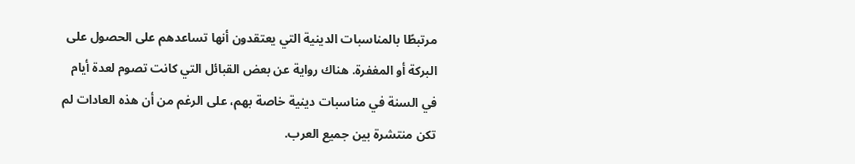مرتبطًا بالمناسبات الدينية التي يعتقدون أنها تساعدهم على الحصول على البركة أو المغفرة. هناك رواية عن بعض القبائل التي كانت تصوم لعدة أيام في السنة في مناسبات دينية خاصة بهم، على الرغم من أن هذه العادات لم تكن منتشرة بين جميع العرب.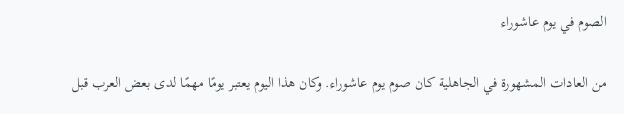الصوم في يوم عاشوراء

من العادات المشهورة في الجاهلية كان صوم يوم عاشوراء. وكان هذا اليوم يعتبر يومًا مهمًا لدى بعض العرب قبل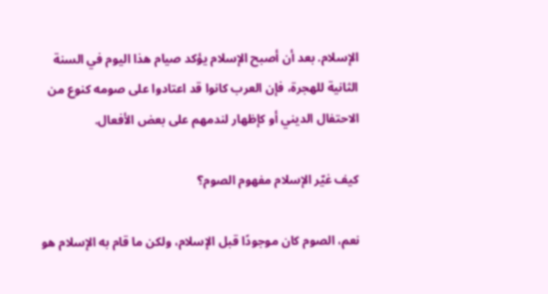الإسلام. بعد أن أصبح الإسلام يؤكد صيام هذا اليوم في السنة الثانية للهجرة، فإن العرب كانوا قد اعتادوا على صومه كنوع من الاحتفال الديني أو كإظهار لندمهم على بعض الأفعال.

كيف غيّر الإسلام مفهوم الصوم؟

نعم، الصوم كان موجودًا قبل الإسلام، ولكن ما قام به الإسلام هو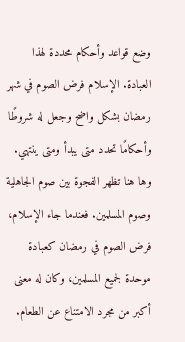وضع قواعد وأحكام محددة لهذا العبادة. الإسلام فرض الصوم في شهر رمضان بشكل واضح وجعل له شروطًا وأحكامًا تحدد متى يبدأ ومتى ينتهي. وها هنا تظهر الفجوة بين صوم الجاهلية وصوم المسلمين. فعندما جاء الإسلام، فرض الصوم في رمضان كعبادة موحدة لجميع المسلمين، وكان له معنى أكبر من مجرد الامتناع عن الطعام.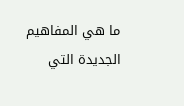ما هي المفاهيم الجديدة التي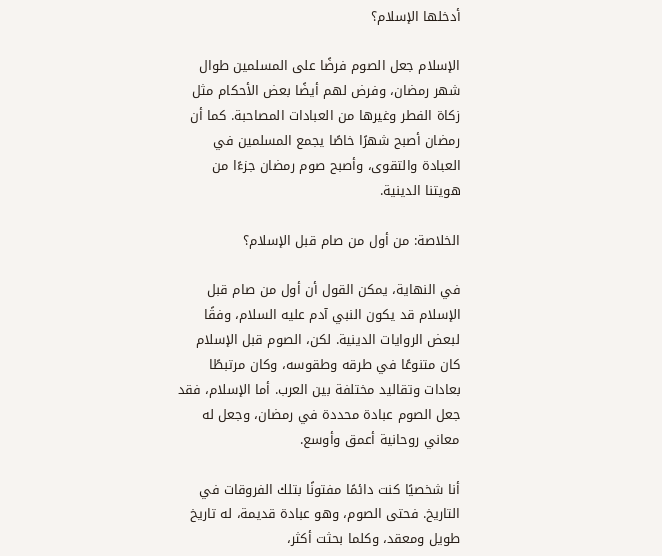أدخلها الإسلام؟

الإسلام جعل الصوم فرضًا على المسلمين طوال شهر رمضان، وفرض لهم أيضًا بعض الأحكام مثل زكاة الفطر وغيرها من العبادات المصاحبة. كما أن رمضان أصبح شهرًا خاصًا يجمع المسلمين في العبادة والتقوى، وأصبح صوم رمضان جزءًا من هويتنا الدينية.

الخلاصة: من أول من صام قبل الإسلام؟

في النهاية، يمكن القول أن أول من صام قبل الإسلام قد يكون النبي آدم عليه السلام، وفقًا لبعض الروايات الدينية. لكن، الصوم قبل الإسلام كان متنوعًا في طرقه وطقوسه، وكان مرتبطًا بعادات وتقاليد مختلفة بين العرب. أما الإسلام، فقد جعل الصوم عبادة محددة في رمضان، وجعل له معاني روحانية أعمق وأوسع.

أنا شخصيًا كنت دائمًا مفتونًا بتلك الفروقات في التاريخ. فحتى الصوم، وهو عبادة قديمة، له تاريخ طويل ومعقد، وكلما بحثت أكثر،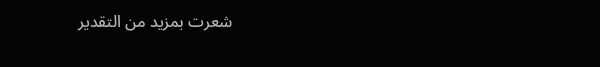شعرت بمزيد من التقدير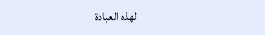لهذه العبادة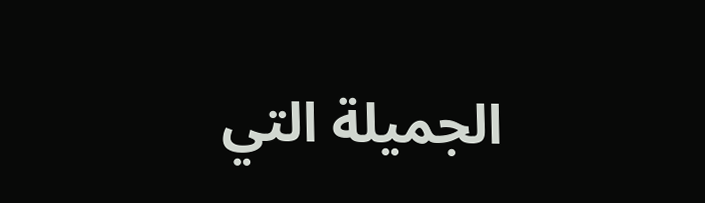الجميلة التي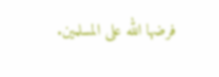فرضها الله على المسلمين.